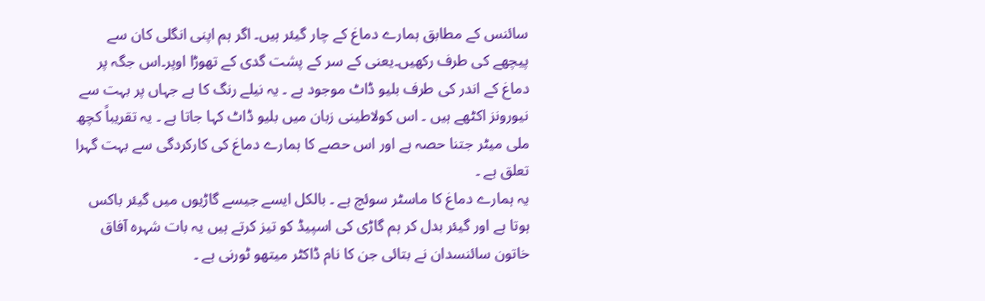سائنس کے مطابق ہمارے دماغ کے چار گیئر ہیں۔ اگر ہم اپنی انگلی کان سے پیچھے کی طرف رکھیں۔یعنی کے سر کے پشت گدی کے تھوڑا اوپر۔اس جگہ پر دماغ کے اندر کی طرف بلیو ڈاٹ موجود ہے ۔ یہ نیلے رنگ کا ہے جہاں پر بہت سے نیورونز اکٹھے ہیں ۔ اس کولاطینی زبان میں بلیو ڈاٹ کہا جاتا ہے ۔ یہ تقریباً کچھ ملی میٹر جتنا حصہ ہے اور اس حصے کا ہمارے دماغ کی کارکردگی سے بہت گہرا تعلق ہے ۔
یہ ہمارے دماغ کا ماسٹر سوئچ ہے ۔ بالکل ایسے جیسے گاڑیوں میں گیئر باکس ہوتا ہے اور گیئر بدل کر ہم گاڑی کی اسپیڈ کو تیز کرتے ہیں یہ بات شہرہ آفاق خاتون سائنسدان نے بتائی جن کا نام ڈاکٹر میتھو ٹورنی ہے ۔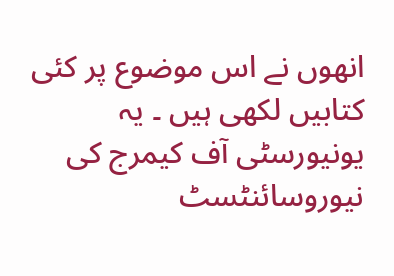انھوں نے اس موضوع پر کئی کتابیں لکھی ہیں ۔ یہ یونیورسٹی آف کیمرج کی نیوروسائنٹسٹ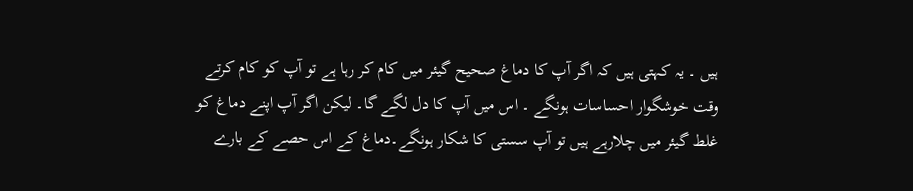ہیں ۔ یہ کہتی ہیں کہ اگر آپ کا دماغ صحیح گیئر میں کام کر رہا ہے تو آپ کو کام کرتے وقت خوشگوار احساسات ہونگے ۔ اس میں آپ کا دل لگے گا۔ لیکن اگر آپ اپنے دماغ کو غلط گیئر میں چلارہے ہیں تو آپ سستی کا شکار ہونگے۔دماغ کے اس حصے کے بارے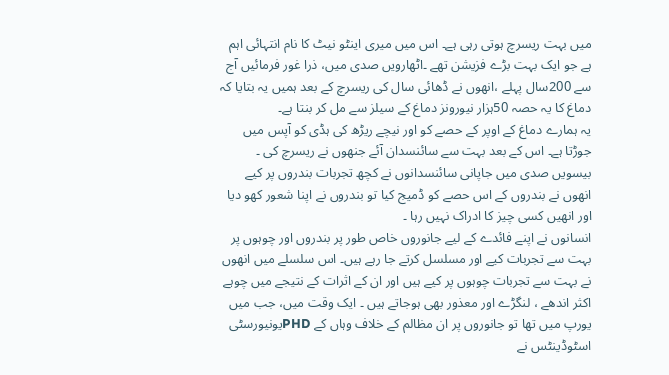میں بہت ریسرچ ہوتی رہی ہے۔ اس میں میری اینٹو نیٹ کا نام انتہائی اہم ہے جو ایک بہت بڑے فزیشن تھے ۔اٹھارویں صدی میں، ذرا غور فرمائیں آج سے 200سال پہلے ،انھوں نے ڈھائی سال کی ریسرچ کے بعد ہمیں یہ بتایا کہ دماغ کا یہ حصہ 50ہزار نیورونز دماغ کے سیلز سے مل کر بنتا ہے۔
یہ ہمارے دماغ کے اوپر کے حصے کو اور نیچے ریڑھ کی ہڈی کو آپس میں جوڑتا ہے۔ اس کے بعد بہت سے سائنسدان آئے جنھوں نے ریسرچ کی ۔ بیسویں صدی میں جاپانی سائنسدانوں نے کچھ تجربات بندروں پر کیے انھوں نے بندروں کے اس حصے کو ڈمیج کیا تو بندروں نے اپنا شعور کھو دیا اور انھیں کسی چیز کا ادراک نہیں رہا ۔
انسانوں نے اپنے فائدے کے لیے جانوروں خاص طور پر بندروں اور چوہوں پر بہت سے تجربات کیے اور مسلسل کرتے جا رہے ہیں۔ اس سلسلے میں انھوں نے بہت سے تجربات چوہوں پر کیے ہیں اور ان کے اثرات کے نتیجے میں چوہے اکثر اندھے ، لنگڑے اور معذور بھی ہوجاتے ہیں ۔ ایک وقت میں، جب میں یورپ میں تھا تو جانوروں پر ان مظالم کے خلاف وہاں کے PHDیونیورسٹی اسٹوڈینٹس نے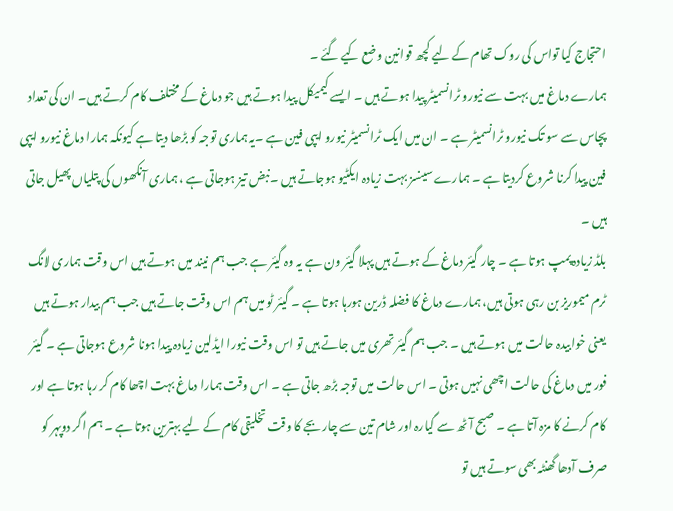احتجاج کیا تواس کی روک تھام کے لیے کچھ قوانین وضع کیے گئے ۔
ہمارے دماغ میں بہت سے نیورو ٹرانسمیٹر پیدا ہوتے ہیں ۔ ایسے کیمیکل پیدا ہوتے ہیں جو دماغ کے مختلف کام کرتے ہیں۔ ان کی تعداد پچاس سے سو تک نیورو ٹرانسمیٹر ہے ۔ ان میں ایک ٹرانسمیٹر نیورو ایپی فین ہے ۔یہ ہماری توجہ کو بڑھا دیتا ہے کیونکہ ہمارا دماغ نیورو ایپی فین پیدا کرنا شروع کردیتا ہے ۔ ہمارے سینسز بہت زیادہ ایکٹیو ہوجاتے ہیں ۔نبض تیز ہوجاتی ہے ، ہماری آنکھوں کی پتلیاں پھیل جاتی ہیں ۔
بلڈ زیادہ پمپ ہوتا ہے ۔ چار گیئر دماغ کے ہوتے ہیں پہلا گیئر ون ہے یہ وہ گیئر ہے جب ہم نیند میں ہوتے ہیں اس وقت ہماری لانگ ٹرم میموریز بن رہی ہوتی ہیں، ہمارے دماغ کا فضلہ ڈرین ہورہا ہوتا ہے ۔ گیئر ٹو میں ہم اس وقت جاتے ہیں جب ہم بیدار ہوتے ہیں یعنی خوابیدہ حالت میں ہوتے ہیں ۔ جب ہم گیئر تھری میں جاتے ہیں تو اس وقت نیورا ایڈلین زیادہ پیدا ہونا شروع ہوجاتی ہے ۔ گیئر فور میں دماغ کی حالت اچھی نہیں ہوتی ۔ اس حالت میں توجہ بڑھ جاتی ہے ۔ اس وقت ہمارا دماغ بہت اچھا کام کر رہا ہوتا ہے اور کام کرنے کا مزہ آتا ہے ۔ صبح آٹھ سے گیارہ اور شام تین سے چار بجے کا وقت تخلیقی کام کے لیے بہترین ہوتا ہے ۔ ہم اگر دوپہر کو صرف آدھا گھنٹہ بھی سوتے ہیں تو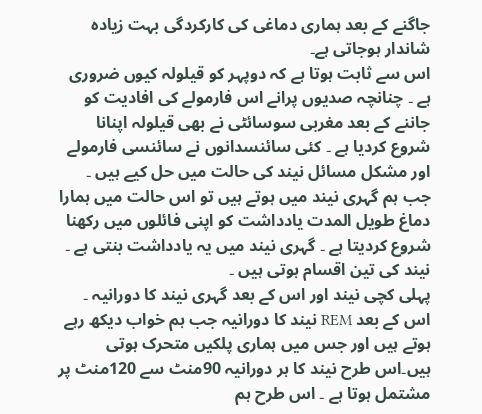جاگنے کے بعد ہماری دماغی کی کارکردگی بہت زیادہ شاندار ہوجاتی ہے۔
اس سے ثابت ہوتا ہے کہ دوپہر کو قیلولہ کیوں ضروری ہے ۔ چنانچہ صدیوں پرانے اس فارمولے کی افادیت کو جاننے کے بعد مغربی سوسائٹی نے بھی قیلولہ اپنانا شروع کردیا ہے ۔ کئی سائنسدانوں نے سائنسی فارمولے اور مشکل مسائل نیند کی حالت میں حل کیے ہیں ۔ جب ہم گہری نیند میں ہوتے ہیں تو اس حالت میں ہمارا دماغ طویل المدت یادداشت کو اپنی فائلوں میں رکھنا شروع کردیتا ہے ۔ گہری نیند میں یہ یادداشت بنتی ہے ۔ نیند کی تین اقسام ہوتی ہیں ۔
پہلی کچی نیند اور اس کے بعد گہری نیند کا دورانیہ ۔ اس کے بعد REM نیند کا دورانیہ جب ہم خواب دیکھ رہے ہوتے ہیں اور جس میں ہماری پلکیں متحرک ہوتی ہیں۔اس طرح نیند کا ہر دورانیہ 90منٹ سے 120منٹ پر مشتمل ہوتا ہے ۔ اس طرح ہم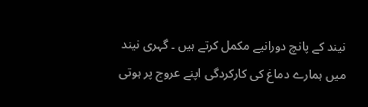نیند کے پانچ دورانیے مکمل کرتے ہیں ۔ گہری نیند میں ہمارے دماغ کی کارکردگی اپنے عروج پر ہوتی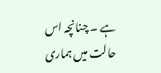ہے ۔ چنانچہ اس حالت میں ہماری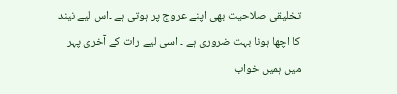تخلیقی صلاحیت بھی اپنے عروج پر ہوتی ہے ۔اس لیے نیند کا اچھا ہونا بہت ضروری ہے ۔ اسی لیے رات کے آخری پہر میں ہمیں خواب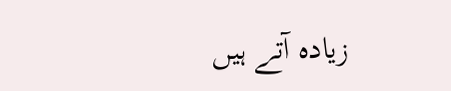زیادہ آتے ہیں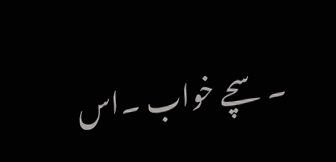۔سچے خواب ۔اس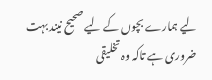لیے ہمارے بچوں کے لیے صحیح نیند بہت ضروری ہے تاکہ وہ تخلیقی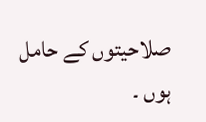صلاحیتوں کے حامل ہوں ۔